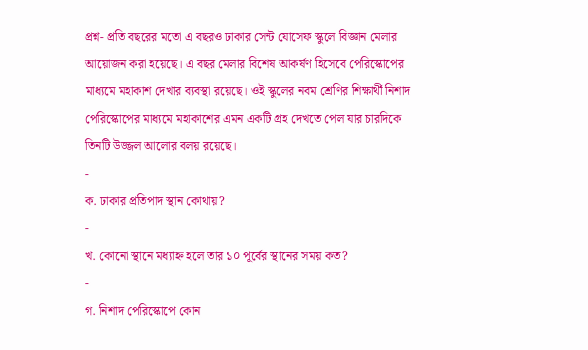প্রশ্ন- প্রতি বছরের মতো এ বছরও ঢাকার সেন্ট যোসেফ স্কুলে বিজ্ঞান মেলার আয়োজন করা হয়েছে। এ বছর মেলার বিশেষ আকর্ষণ হিসেবে পেরিস্কোপের মাধ্যমে মহাকাশ দেখার ব্যবস্থা রয়েছে। ওই স্কুলের নবম শ্রেণির শিক্ষার্থী নিশাদ পেরিস্কোপের মাধ্যমে মহাকাশের এমন একটি গ্রহ দেখতে পেল যার চারদিকে তিনটি উজ্জল আলোর বলয় রয়েছে।
-
ক. ঢাকার প্রতিপাদ স্থান কোথায়?
-
খ. কোনো স্থানে মধ্যাহ্ন হলে তার ১০ পূর্বের স্থানের সময় কত?
-
গ. নিশাদ পেরিস্কোপে কোন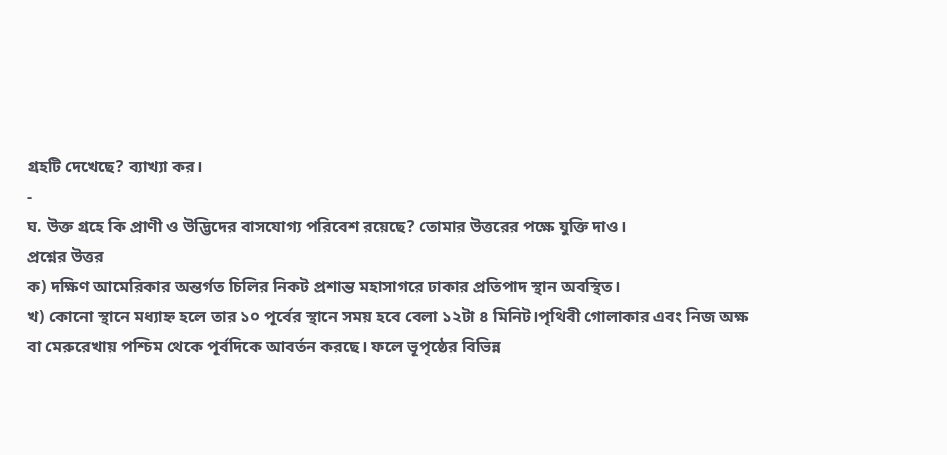গ্রহটি দেখেছে? ব্যাখ্যা কর।
-
ঘ. উক্ত গ্রহে কি প্রাণী ও উদ্ভিদের বাসযোগ্য পরিবেশ রয়েছে? তোমার উত্তরের পক্ষে যুক্তি দাও।
প্রশ্নের উত্তর
ক) দক্ষিণ আমেরিকার অন্তর্গত চিলির নিকট প্রশান্ত মহাসাগরে ঢাকার প্রতিপাদ স্থান অবস্থিত।
খ) কোনো স্থানে মধ্যাহ্ন হলে তার ১০ পূর্বের স্থানে সময় হবে বেলা ১২টা ৪ মিনিট।পৃথিবী গোলাকার এবং নিজ অক্ষ বা মেরুরেখায় পশ্চিম থেকে পূর্বদিকে আবর্তন করছে। ফলে ভূপৃষ্ঠের বিভিন্ন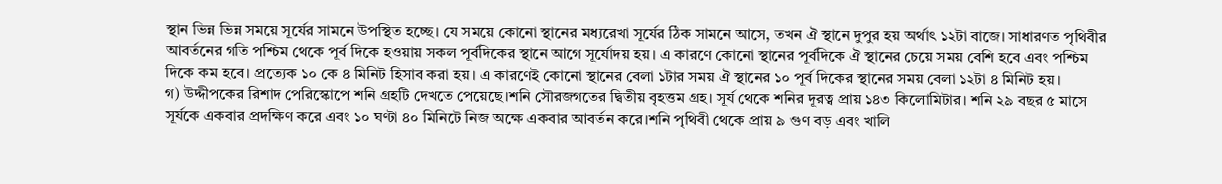স্থান ভিন্ন ভিন্ন সময়ে সূর্যের সামনে উপস্থিত হচ্ছে। যে সময়ে কোনো স্থানের মধ্যরেখা সূর্যের ঠিক সামনে আসে, তখন ঐ স্থানে দুপুর হয় অর্থাৎ ১২টা বাজে। সাধারণত পৃথিবীর আবর্তনের গতি পশ্চিম থেকে পূর্ব দিকে হওয়ায় সকল পূর্বদিকের স্থানে আগে সূর্যোদয় হয়। এ কারণে কোনো স্থানের পূর্বদিকে ঐ স্থানের চেয়ে সময় বেশি হবে এবং পশ্চিম দিকে কম হবে। প্রত্যেক ১০ কে ৪ মিনিট হিসাব করা হয়। এ কারণেই কোনো স্থানের বেলা ১টার সময় ঐ স্থানের ১০ পূর্ব দিকের স্থানের সময় বেলা ১২টা ৪ মিনিট হয়।
গ) উদ্দীপকের রিশাদ পেরিস্কোপে শনি গ্রহটি দেখতে পেয়েছে।শনি সৌরজগতের দ্বিতীয় বৃহত্তম গ্রহ। সূর্য থেকে শনির দূরত্ব প্রায় ১৪৩ কিলোমিটার। শনি ২৯ বছর ৫ মাসে সূর্যকে একবার প্রদক্ষিণ করে এবং ১০ ঘণ্টা ৪০ মিনিটে নিজ অক্ষে একবার আবর্তন করে।শনি পৃথিবী থেকে প্রায় ৯ গুণ বড় এবং খালি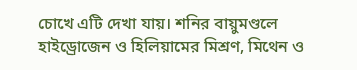চোখে এটি দেখা যায়। শনির বায়ুমণ্ডলে হাইড্রোজেন ও হিলিয়ামের মিশ্রণ, মিথেন ও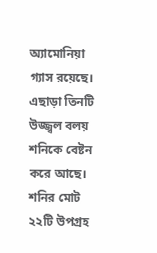অ্যামোনিয়া গ্যাস রয়েছে। এছাড়া তিনটি উজ্জ্বল বলয় শনিকে বেষ্টন করে আছে। শনির মোট ২২টি উপগ্রহ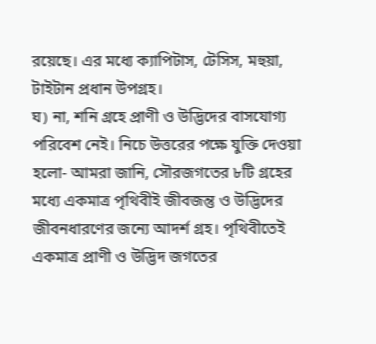রয়েছে। এর মধ্যে ক্যাপিটাস, টেসিস, মহুয়া, টাইটান প্রধান উপগ্রহ।
ঘ) না, শনি গ্রহে প্রাণী ও উদ্ভিদের বাসযোগ্য পরিবেশ নেই। নিচে উত্তরের পক্ষে যুক্তি দেওয়া হলো- আমরা জানি, সৌরজগতের ৮টি গ্রহের মধ্যে একমাত্র পৃথিবীই জীবজন্তু ও উদ্ভিদের জীবনধারণের জন্যে আদর্শ গ্রহ। পৃথিবীতেই একমাত্র প্রাণী ও উদ্ভিদ জগতের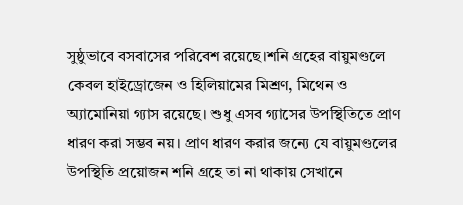সুষ্ঠুভাবে বসবাসের পরিবেশ রয়েছে।শনি গ্রহের বায়ুমণ্ডলে কেবল হাইড্রোজেন ও হিলিয়ামের মিশ্রণ, মিথেন ও অ্যামোনিয়া গ্যাস রয়েছে। শুধু এসব গ্যাসের উপস্থিতিতে প্রাণ ধারণ করা সম্ভব নয়। প্রাণ ধারণ করার জন্যে যে বায়ুমণ্ডলের উপস্থিতি প্রয়োজন শনি গ্রহে তা না থাকায় সেখানে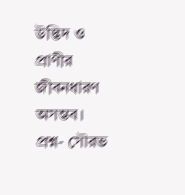উদ্ভিদ ও প্রাণীর জীবনধারণ অসম্ভব।
প্রশ্ন- সৌরভ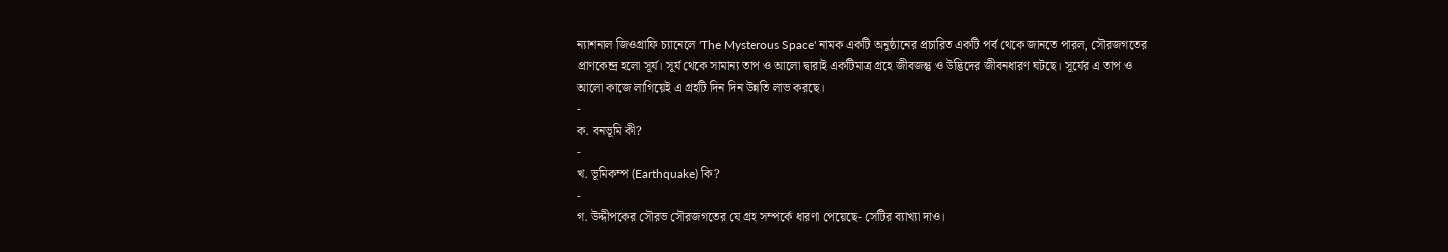ন্যাশনাল জিওগ্রাফি চ্যানেলে 'The Mysterous Space' নামক একটি অনুষ্ঠানের প্রচারিত একটি পর্ব থেকে জানতে পারল, সৌরজগতের প্রাণকেন্দ্র হলো সূর্য। সূর্য থেকে সামান্য তাপ ও আলো দ্বারাই একটিমাত্র গ্রহে জীবজন্তু ও উদ্ভিদের জীবনধারণ ঘটছে। সূর্যের এ তাপ ও আলো কাজে লাগিয়েই এ গ্রহটি দিন দিন উন্নতি লাভ করছে।
-
ক. বনভূমি কী?
-
খ. ভূমিকম্প (Earthquake) কি?
-
গ. উদ্দীপকের সৌরভ সৌরজগতের যে গ্রহ সম্পর্কে ধারণা পেয়েছে- সেটির ব্যাখ্যা দাও।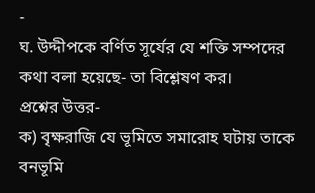-
ঘ. উদ্দীপকে বর্ণিত সূর্যের যে শক্তি সম্পদের কথা বলা হয়েছে- তা বিশ্লেষণ কর।
প্রশ্নের উত্তর-
ক) বৃক্ষরাজি যে ভূমিতে সমারোহ ঘটায় তাকে বনভূমি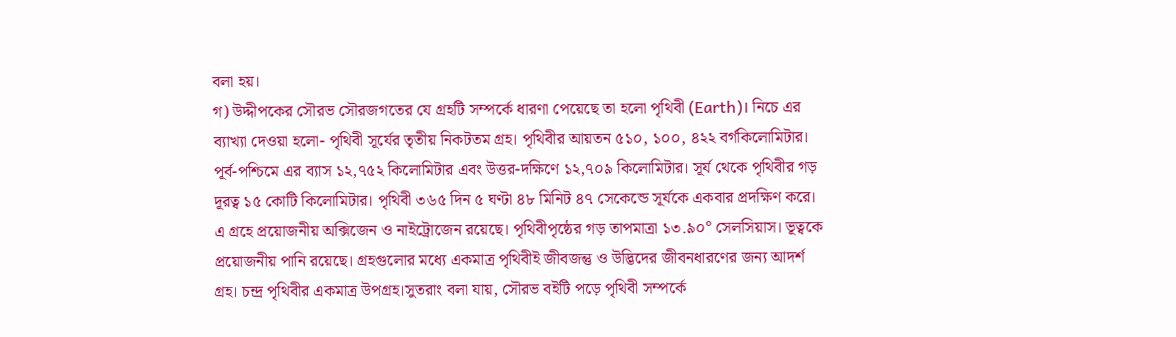বলা হয়।
গ) উদ্দীপকের সৌরভ সৌরজগতের যে গ্রহটি সম্পর্কে ধারণা পেয়েছে তা হলো পৃথিবী (Earth)। নিচে এর ব্যাখ্যা দেওয়া হলো- পৃথিবী সূর্যের তৃতীয় নিকটতম গ্রহ। পৃথিবীর আয়তন ৫১০, ১০০, ৪২২ বর্গকিলোমিটার। পূর্ব-পশ্চিমে এর ব্যাস ১২,৭৫২ কিলোমিটার এবং উত্তর-দক্ষিণে ১২,৭০৯ কিলোমিটার। সূর্য থেকে পৃথিবীর গড় দূরত্ব ১৫ কোটি কিলোমিটার। পৃথিবী ৩৬৫ দিন ৫ ঘণ্টা ৪৮ মিনিট ৪৭ সেকেন্ডে সূর্যকে একবার প্রদক্ষিণ করে। এ গ্রহে প্রয়োজনীয় অক্সিজেন ও নাইট্রোজেন রয়েছে। পৃথিবীপৃষ্ঠের গড় তাপমাত্রা ১৩.৯০° সেলসিয়াস। ভূত্বকে প্রয়োজনীয় পানি রয়েছে। গ্রহগুলোর মধ্যে একমাত্র পৃথিবীই জীবজন্তু ও উদ্ভিদের জীবনধারণের জন্য আদর্শ গ্রহ। চন্দ্র পৃথিবীর একমাত্র উপগ্রহ।সুতরাং বলা যায়, সৌরভ বইটি পড়ে পৃথিবী সম্পর্কে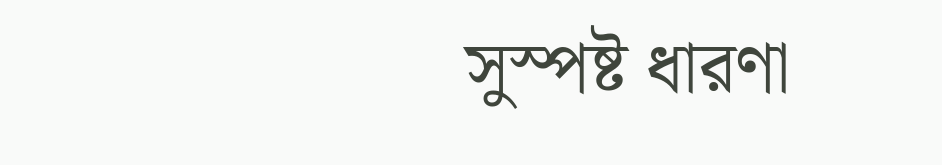সুস্পষ্ট ধারণা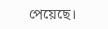পেয়েছে।